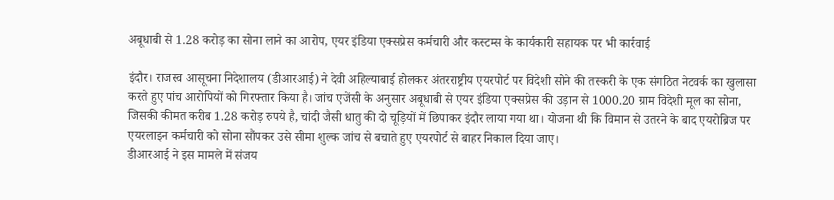अबूधाबी से 1.28 करोड़ का सोना लाने का आरोप, एयर इंडिया एक्सप्रेस कर्मचारी और कस्टम्स के कार्यकारी सहायक पर भी कार्रवाई

इंदौर। राजस्व आसूचना निदेशालय (डीआरआई) ने देवी अहिल्याबाई होलकर अंतरराष्ट्रीय एयरपोर्ट पर विदेशी सोने की तस्करी के एक संगठित नेटवर्क का खुलासा करते हुए पांच आरोपियों को गिरफ्तार किया है। जांच एजेंसी के अनुसार अबूधाबी से एयर इंडिया एक्सप्रेस की उड़ान से 1000.20 ग्राम विदेशी मूल का सोना, जिसकी कीमत करीब 1.28 करोड़ रुपये है, चांदी जैसी धातु की दो चूड़ियों में छिपाकर इंदौर लाया गया था। योजना थी कि विमान से उतरने के बाद एयरोब्रिज पर एयरलाइन कर्मचारी को सोना सौंपकर उसे सीमा शुल्क जांच से बचाते हुए एयरपोर्ट से बाहर निकाल दिया जाए।
डीआरआई ने इस मामले में संजय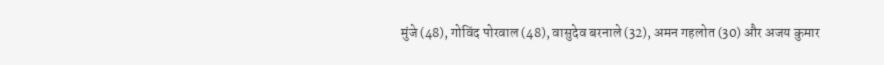मुंजे (48), गोविंद पोरवाल (48), वासुदेव बरनाले (32), अमन गहलोत (30) और अजय कुमार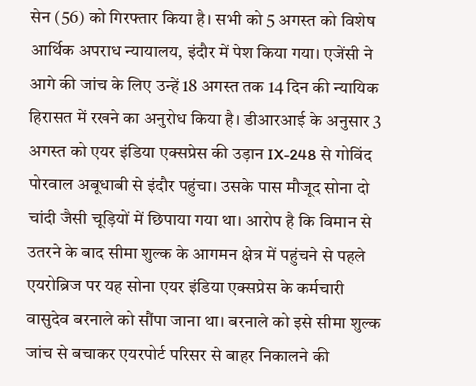सेन (56) को गिरफ्तार किया है। सभी को 5 अगस्त को विशेष आर्थिक अपराध न्यायालय, इंदौर में पेश किया गया। एजेंसी ने आगे की जांच के लिए उन्हें 18 अगस्त तक 14 दिन की न्यायिक हिरासत में रखने का अनुरोध किया है। डीआरआई के अनुसार 3 अगस्त को एयर इंडिया एक्सप्रेस की उड़ान IX-248 से गोविंद पोरवाल अबूधाबी से इंदौर पहुंचा। उसके पास मौजूद सोना दो चांदी जैसी चूड़ियों में छिपाया गया था। आरोप है कि विमान से उतरने के बाद सीमा शुल्क के आगमन क्षेत्र में पहुंचने से पहले एयरोब्रिज पर यह सोना एयर इंडिया एक्सप्रेस के कर्मचारी वासुदेव बरनाले को सौंपा जाना था। बरनाले को इसे सीमा शुल्क जांच से बचाकर एयरपोर्ट परिसर से बाहर निकालने की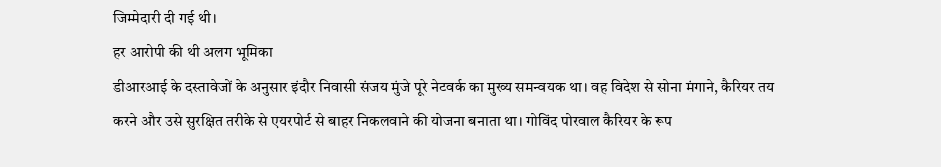जिम्मेदारी दी गई थी।
हर आरोपी की थी अलग भूमिका
डीआरआई के दस्तावेजों के अनुसार इंदौर निवासी संजय मुंजे पूरे नेटवर्क का मुख्य समन्वयक था। वह विदेश से सोना मंगाने, कैरियर तय करने और उसे सुरक्षित तरीके से एयरपोर्ट से बाहर निकलवाने की योजना बनाता था। गोविंद पोरवाल कैरियर के रूप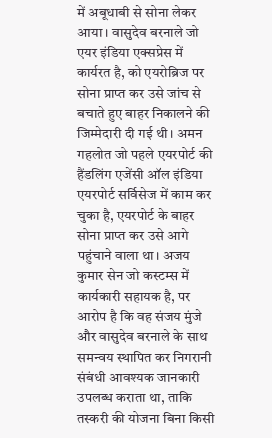में अबूधाबी से सोना लेकर आया। वासुदेव बरनाले जो एयर इंडिया एक्सप्रेस में कार्यरत है, को एयरोब्रिज पर सोना प्राप्त कर उसे जांच से बचाते हुए बाहर निकालने की जिम्मेदारी दी गई थी। अमन गहलोत जो पहले एयरपोर्ट की हैंडलिंग एजेंसी ऑल इंडिया एयरपोर्ट सर्विसेज में काम कर चुका है, एयरपोर्ट के बाहर सोना प्राप्त कर उसे आगे पहुंचाने वाला था। अजय कुमार सेन जो कस्टम्स में कार्यकारी सहायक है, पर आरोप है कि वह संजय मुंजे और वासुदेव बरनाले के साथ समन्वय स्थापित कर निगरानी संबंधी आवश्यक जानकारी उपलब्ध कराता था, ताकि तस्करी की योजना बिना किसी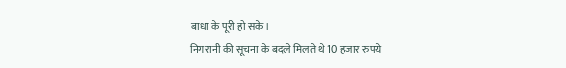बाधा के पूरी हो सके।
निगरानी की सूचना के बदले मिलते थे 10 हजार रुपये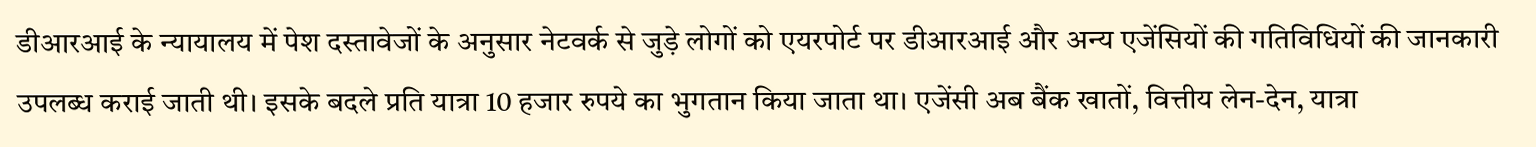डीआरआई के न्यायालय में पेश दस्तावेजों के अनुसार नेटवर्क से जुड़े लोगों को एयरपोर्ट पर डीआरआई और अन्य एजेंसियों की गतिविधियों की जानकारी उपलब्ध कराई जाती थी। इसके बदले प्रति यात्रा 10 हजार रुपये का भुगतान किया जाता था। एजेंसी अब बैंक खातों, वित्तीय लेन-देन, यात्रा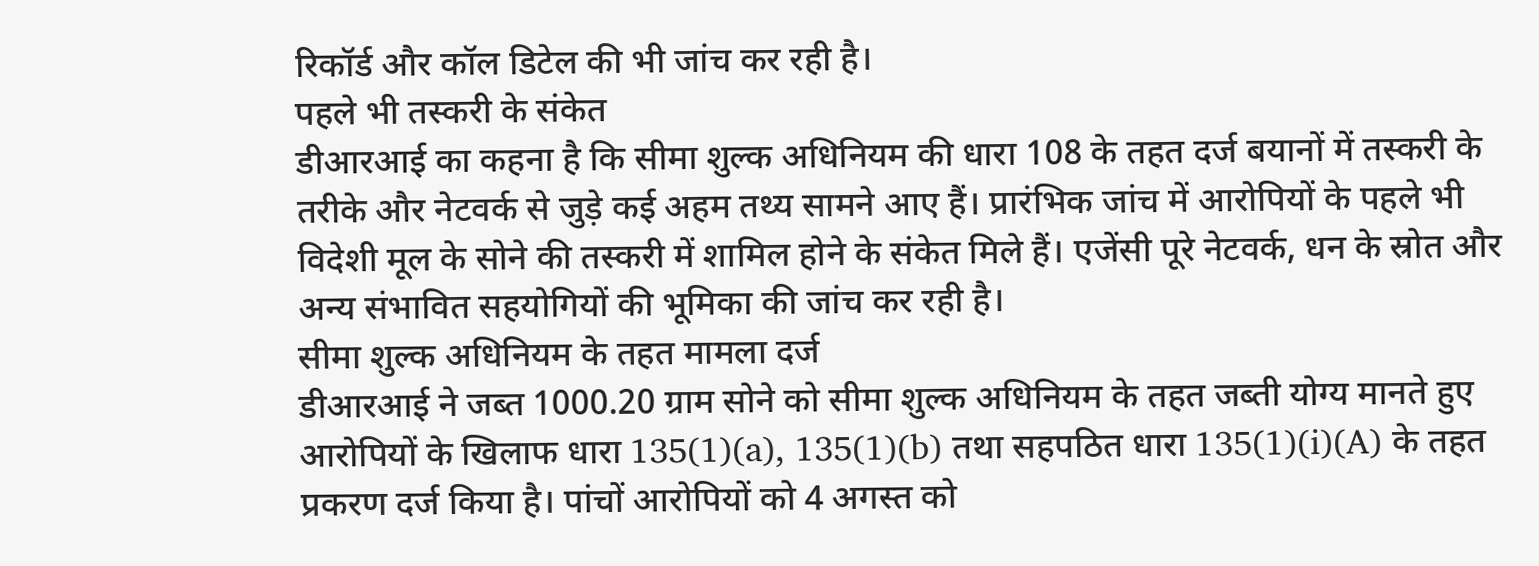रिकॉर्ड और कॉल डिटेल की भी जांच कर रही है।
पहले भी तस्करी के संकेत
डीआरआई का कहना है कि सीमा शुल्क अधिनियम की धारा 108 के तहत दर्ज बयानों में तस्करी के तरीके और नेटवर्क से जुड़े कई अहम तथ्य सामने आए हैं। प्रारंभिक जांच में आरोपियों के पहले भी विदेशी मूल के सोने की तस्करी में शामिल होने के संकेत मिले हैं। एजेंसी पूरे नेटवर्क, धन के स्रोत और अन्य संभावित सहयोगियों की भूमिका की जांच कर रही है।
सीमा शुल्क अधिनियम के तहत मामला दर्ज
डीआरआई ने जब्त 1000.20 ग्राम सोने को सीमा शुल्क अधिनियम के तहत जब्ती योग्य मानते हुए आरोपियों के खिलाफ धारा 135(1)(a), 135(1)(b) तथा सहपठित धारा 135(1)(i)(A) के तहत प्रकरण दर्ज किया है। पांचों आरोपियों को 4 अगस्त को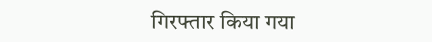गिरफ्तार किया गया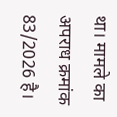था। मामले का अपराध क्रमांक 83/2026 है।